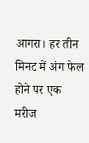आगरा। हर तीन मिनट में अंग फेल होने पर एक मरीज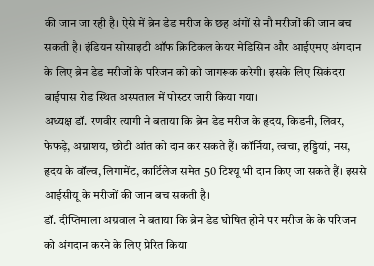की जान जा रही है। ऐसे में ब्रेन डेड मरीज के छह अंगों से नौ मरीजों की जान बच सकती है। इंडियन सोसाइटी ऑफ क्रिटिकल केयर मेडिसिन और आईएमए अंगदान के लिए ब्रेन डेड मरीजों के परिजन को को जागरूक करेगी। इसके लिए सिकंदरा बाईपास रोड स्थित अस्पताल में पोस्टर जारी किया गया।
अध्यक्ष डॉ. रणवीर त्यागी ने बताया कि ब्रेन डेड मरीज के हृदय, किडनी, लिवर, फेफड़े, अग्नाशय, छोटी आंत को दान कर सकते हैं। कॉर्निया, त्वचा, हड्डियां, नस, हृदय के वॉल्व, लिगामेंट, कार्टिलेज समेत 50 टिश्यू भी दान किए जा सकते हैं। इससे आईसीयू के मरीजों की जान बच सकती है।
डॉ. दीप्तिमाला अग्रवाल ने बताया कि ब्रेन डेड घोषित होने पर मरीज के के परिजन को अंगदान करने के लिए प्रेरित किया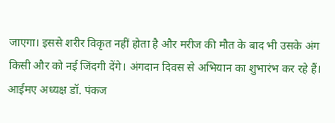जाएगा। इससे शरीर विकृत नहीं होता है और मरीज की मौत के बाद भी उसके अंग किसी और को नई जिंदगी देंगे। अंगदान दिवस से अभियान का शुभारंभ कर रहे हैं। आईमए अध्यक्ष डॉ. पंकज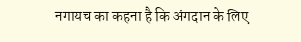नगायच का कहना है कि अंगदान के लिए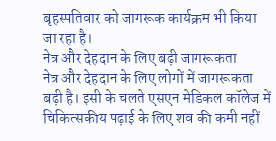बृहस्पतिवार को जागरूक कार्यक्रम भी किया जा रहा है।
नेत्र और देहदान के लिए बढ़ी जागरूकता
नेत्र और देहदान के लिए लोगों में जागरूकता बढ़ी है। इसी के चलते एसएन मेडिकल कॉलेज में चिकित्सकीय पढ़ाई के लिए शव की कमी नहीं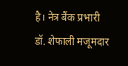है। नेत्र बैंक प्रभारी डॉ. शेफाली मजूमदार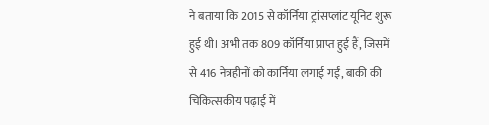ने बताया कि 2015 से कॉर्निया ट्रांसप्लांट यूनिट शुरू हुई थी। अभी तक 809 कॉर्निया प्राप्त हुई हैं, जिसमें से 416 नेत्रहीनों को कार्निया लगाई गईं, बाकी की चिकित्सकीय पढ़ाई में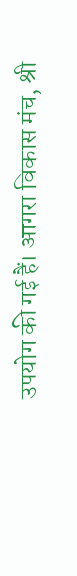उपयोग की गई हैं। आगरा विकास मंच, श्री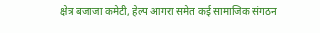क्षेत्र बजाजा कमेटी, हेल्प आगरा समेत कई सामाजिक संगठन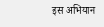इस अभियान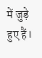में जुड़े हुए हैं।